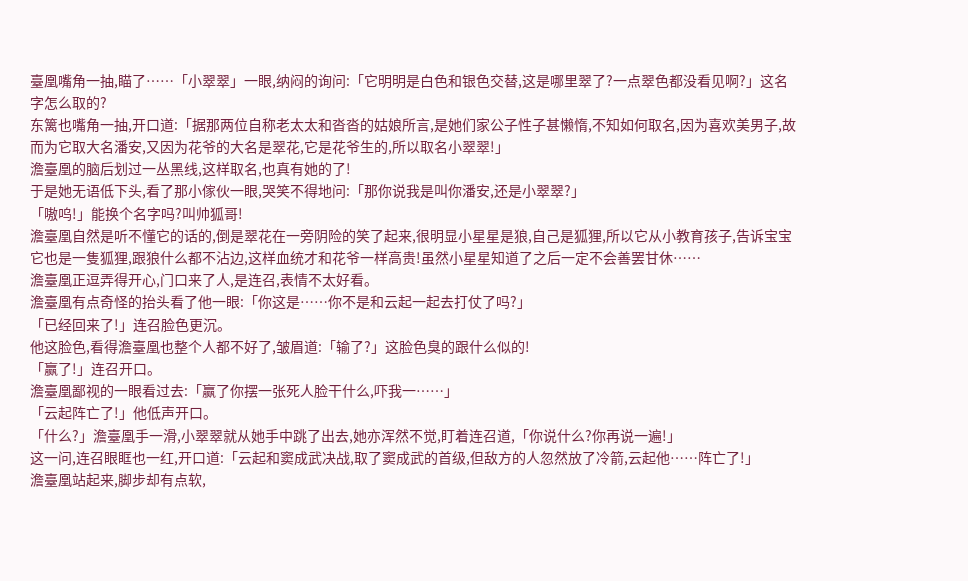臺凰嘴角一抽,瞄了……「小翠翠」一眼,纳闷的询问:「它明明是白色和银色交替,这是哪里翠了?一点翠色都没看见啊?」这名字怎么取的?
东篱也嘴角一抽,开口道:「据那两位自称老太太和沓沓的姑娘所言,是她们家公子性子甚懒惰,不知如何取名,因为喜欢美男子,故而为它取大名潘安,又因为花爷的大名是翠花,它是花爷生的,所以取名小翠翠!」
澹臺凰的脑后划过一丛黑线,这样取名,也真有她的了!
于是她无语低下头,看了那小傢伙一眼,哭笑不得地问:「那你说我是叫你潘安,还是小翠翠?」
「嗷呜!」能换个名字吗?叫帅狐哥!
澹臺凰自然是听不懂它的话的,倒是翠花在一旁阴险的笑了起来,很明显小星星是狼,自己是狐狸,所以它从小教育孩子,告诉宝宝它也是一隻狐狸,跟狼什么都不沾边,这样血统才和花爷一样高贵!虽然小星星知道了之后一定不会善罢甘休……
澹臺凰正逗弄得开心,门口来了人,是连召,表情不太好看。
澹臺凰有点奇怪的抬头看了他一眼:「你这是……你不是和云起一起去打仗了吗?」
「已经回来了!」连召脸色更沉。
他这脸色,看得澹臺凰也整个人都不好了,皱眉道:「输了?」这脸色臭的跟什么似的!
「赢了!」连召开口。
澹臺凰鄙视的一眼看过去:「赢了你摆一张死人脸干什么,吓我一……」
「云起阵亡了!」他低声开口。
「什么?」澹臺凰手一滑,小翠翠就从她手中跳了出去,她亦浑然不觉,盯着连召道,「你说什么?你再说一遍!」
这一问,连召眼眶也一红,开口道:「云起和窦成武决战,取了窦成武的首级,但敌方的人忽然放了冷箭,云起他……阵亡了!」
澹臺凰站起来,脚步却有点软,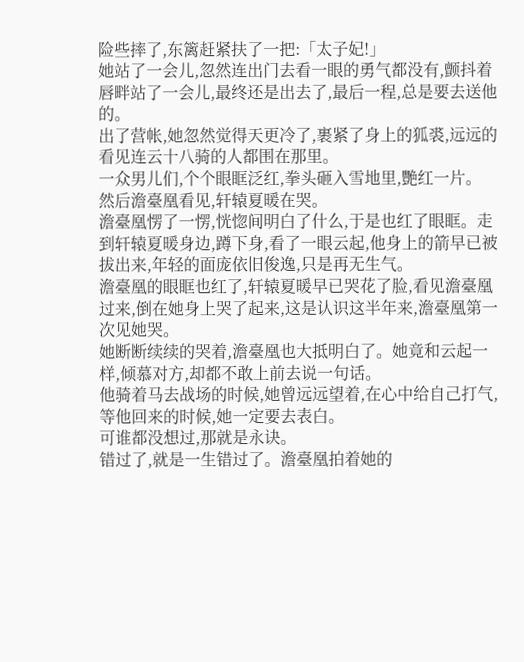险些摔了,东篱赶紧扶了一把:「太子妃!」
她站了一会儿,忽然连出门去看一眼的勇气都没有,颤抖着唇畔站了一会儿,最终还是出去了,最后一程,总是要去送他的。
出了营帐,她忽然觉得天更冷了,裹紧了身上的狐裘,远远的看见连云十八骑的人都围在那里。
一众男儿们,个个眼眶泛红,拳头砸入雪地里,艷红一片。
然后澹臺凰看见,轩辕夏暖在哭。
澹臺凰愣了一愣,恍惚间明白了什么,于是也红了眼眶。走到轩辕夏暖身边,蹲下身,看了一眼云起,他身上的箭早已被拔出来,年轻的面庞依旧俊逸,只是再无生气。
澹臺凰的眼眶也红了,轩辕夏暖早已哭花了脸,看见澹臺凰过来,倒在她身上哭了起来,这是认识这半年来,澹臺凰第一次见她哭。
她断断续续的哭着,澹臺凰也大抵明白了。她竟和云起一样,倾慕对方,却都不敢上前去说一句话。
他骑着马去战场的时候,她曾远远望着,在心中给自己打气,等他回来的时候,她一定要去表白。
可谁都没想过,那就是永诀。
错过了,就是一生错过了。澹臺凰拍着她的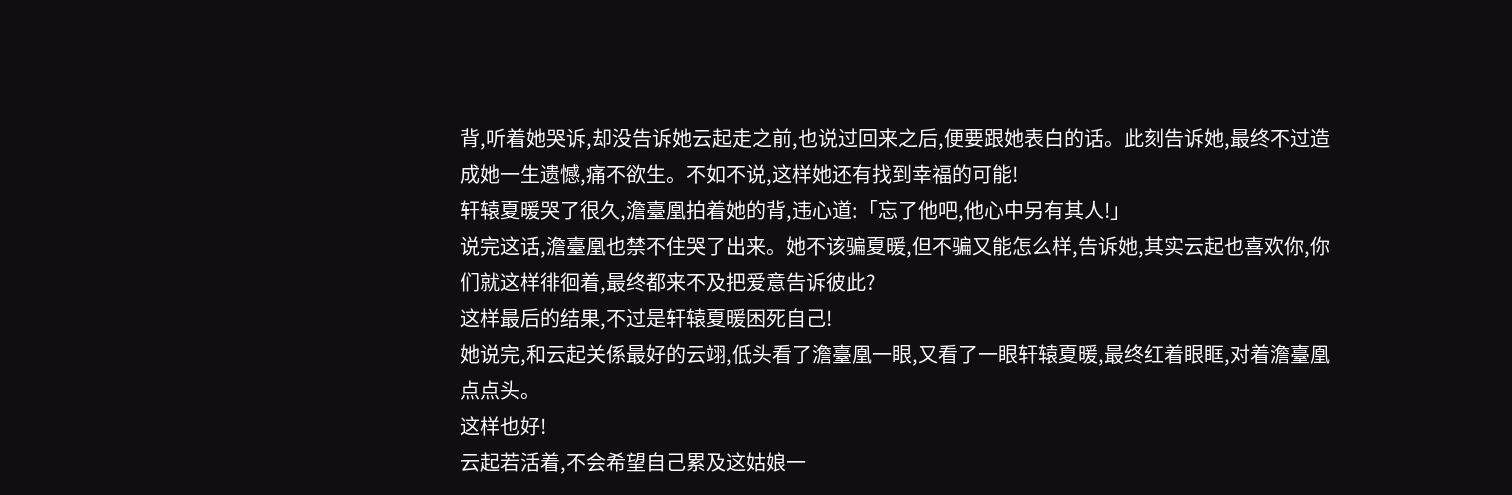背,听着她哭诉,却没告诉她云起走之前,也说过回来之后,便要跟她表白的话。此刻告诉她,最终不过造成她一生遗憾,痛不欲生。不如不说,这样她还有找到幸福的可能!
轩辕夏暖哭了很久,澹臺凰拍着她的背,违心道:「忘了他吧,他心中另有其人!」
说完这话,澹臺凰也禁不住哭了出来。她不该骗夏暖,但不骗又能怎么样,告诉她,其实云起也喜欢你,你们就这样徘徊着,最终都来不及把爱意告诉彼此?
这样最后的结果,不过是轩辕夏暖困死自己!
她说完,和云起关係最好的云翊,低头看了澹臺凰一眼,又看了一眼轩辕夏暖,最终红着眼眶,对着澹臺凰点点头。
这样也好!
云起若活着,不会希望自己累及这姑娘一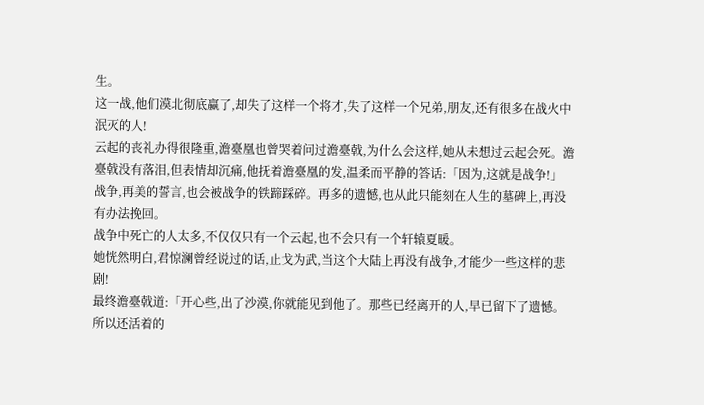生。
这一战,他们漠北彻底赢了,却失了这样一个将才,失了这样一个兄弟,朋友,还有很多在战火中泯灭的人!
云起的丧礼办得很隆重,澹臺凰也曾哭着问过澹臺戟,为什么会这样,她从未想过云起会死。澹臺戟没有落泪,但表情却沉痛,他抚着澹臺凰的发,温柔而平静的答话:「因为,这就是战争!」
战争,再美的誓言,也会被战争的铁蹄踩碎。再多的遗憾,也从此只能刻在人生的墓碑上,再没有办法挽回。
战争中死亡的人太多,不仅仅只有一个云起,也不会只有一个轩辕夏暖。
她恍然明白,君惊澜曾经说过的话,止戈为武,当这个大陆上再没有战争,才能少一些这样的悲剧!
最终澹臺戟道:「开心些,出了沙漠,你就能见到他了。那些已经离开的人,早已留下了遗憾。所以还活着的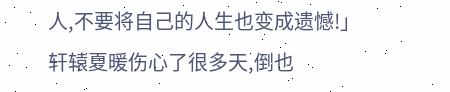人,不要将自己的人生也变成遗憾!」
轩辕夏暖伤心了很多天,倒也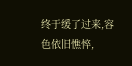终于缓了过来,容色依旧憔悴,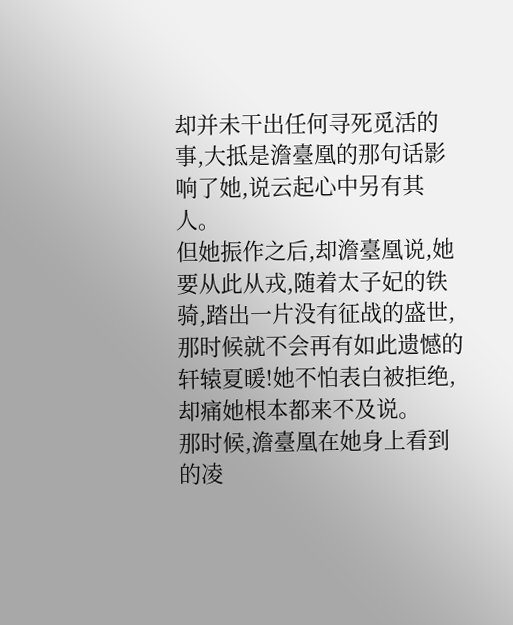却并未干出任何寻死觅活的事,大抵是澹臺凰的那句话影响了她,说云起心中另有其人。
但她振作之后,却澹臺凰说,她要从此从戎,随着太子妃的铁骑,踏出一片没有征战的盛世,那时候就不会再有如此遗憾的轩辕夏暖!她不怕表白被拒绝,却痛她根本都来不及说。
那时候,澹臺凰在她身上看到的凌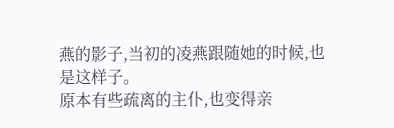燕的影子,当初的凌燕跟随她的时候,也是这样子。
原本有些疏离的主仆,也变得亲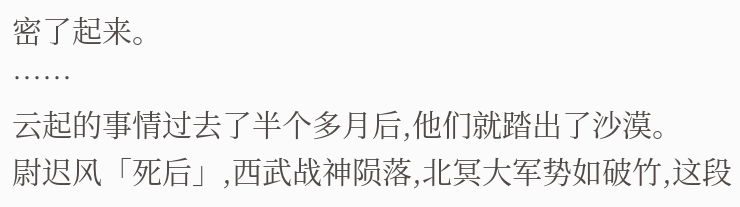密了起来。
……
云起的事情过去了半个多月后,他们就踏出了沙漠。
尉迟风「死后」,西武战神陨落,北冥大军势如破竹,这段